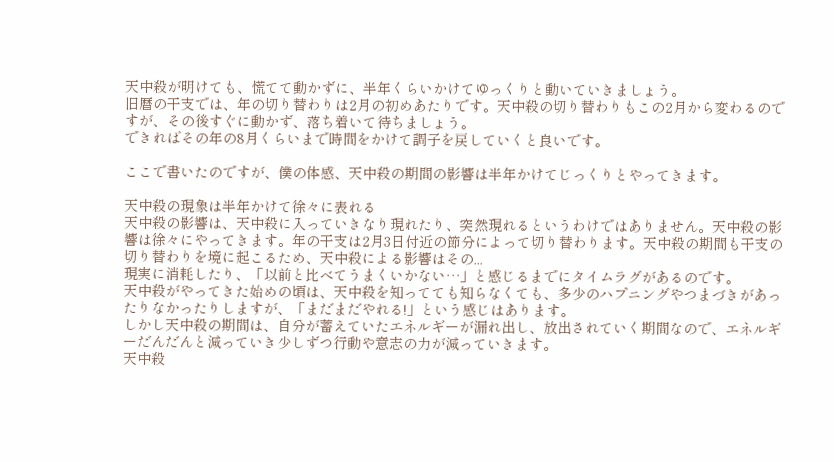天中殺が明けても、慌てて動かずに、半年くらいかけてゆっくりと動いていきましょう。
旧暦の干支では、年の切り替わりは2月の初めあたりです。天中殺の切り替わりもこの2月から変わるのですが、その後すぐに動かず、落ち着いて待ちましょう。
できればその年の8月くらいまで時間をかけて調子を戻していくと良いです。

ここで書いたのですが、僕の体感、天中殺の期間の影響は半年かけてじっくりとやってきます。

天中殺の現象は半年かけて徐々に表れる
天中殺の影響は、天中殺に入っていきなり現れたり、突然現れるというわけではありません。天中殺の影響は徐々にやってきます。年の干支は2月3日付近の節分によって切り替わります。天中殺の期間も干支の切り替わりを境に起こるため、天中殺による影響はその...
現実に消耗したり、「以前と比べてうまくいかない…」と感じるまでにタイムラグがあるのです。
天中殺がやってきた始めの頃は、天中殺を知ってても知らなくても、多少のハプニングやつまづきがあったりなかったりしますが、「まだまだやれる!」という感じはあります。
しかし天中殺の期間は、自分が蓄えていたエネルギーが漏れ出し、放出されていく期間なので、エネルギーだんだんと減っていき少しずつ行動や意志の力が減っていきます。
天中殺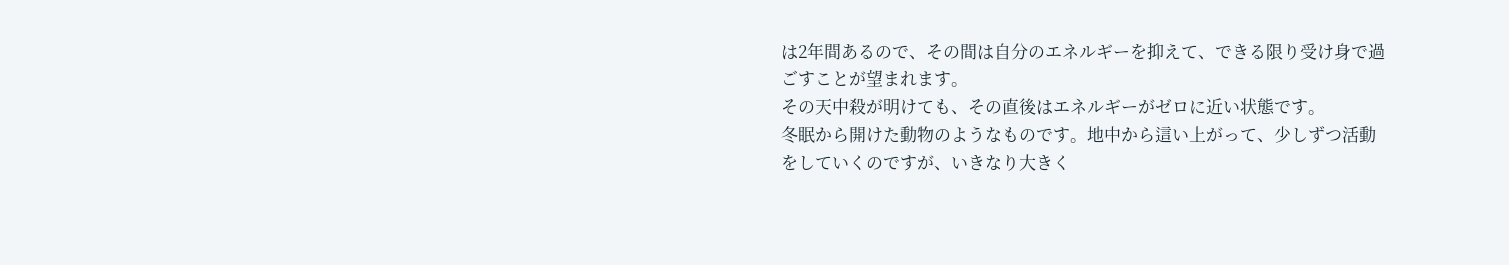は2年間あるので、その間は自分のエネルギーを抑えて、できる限り受け身で過ごすことが望まれます。
その天中殺が明けても、その直後はエネルギーがゼロに近い状態です。
冬眠から開けた動物のようなものです。地中から這い上がって、少しずつ活動をしていくのですが、いきなり大きく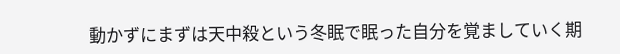動かずにまずは天中殺という冬眠で眠った自分を覚ましていく期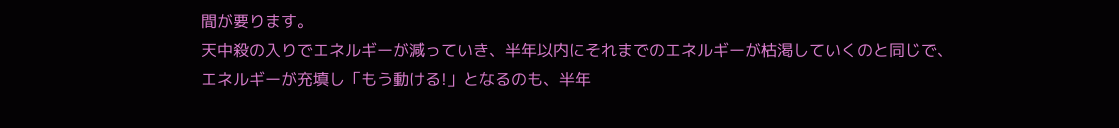間が要ります。
天中殺の入りでエネルギーが減っていき、半年以内にそれまでのエネルギーが枯渇していくのと同じで、
エネルギーが充填し「もう動ける!」となるのも、半年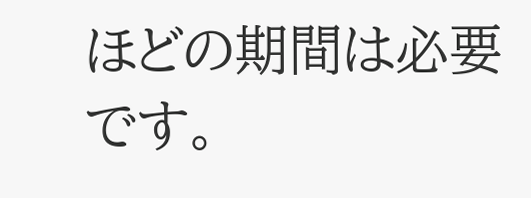ほどの期間は必要です。